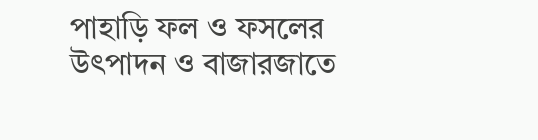পাহাড়ি ফল ও ফসলের উৎপাদন ও বাজারজাতে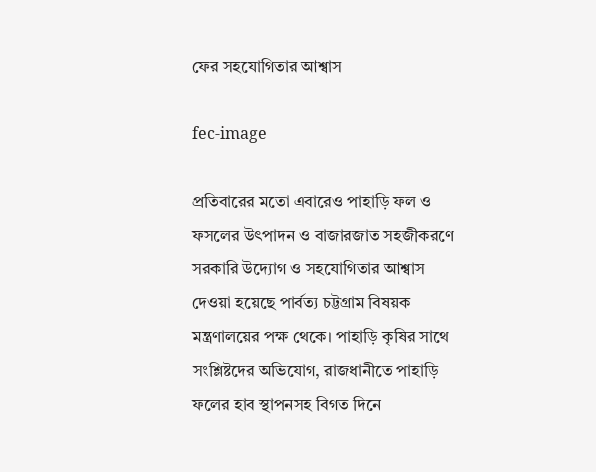ফের সহযোগিতার আশ্বাস

fec-image

প্রতিবারের মতো এবারেও পাহাড়ি ফল ও ফসলের উৎপাদন ও বাজারজাত সহজীকরণে সরকারি উদ্যোগ ও সহযোগিতার আশ্বাস দেওয়া হয়েছে পার্বত্য চট্টগ্রাম বিষয়ক মন্ত্রণালয়ের পক্ষ থেকে। পাহাড়ি কৃষির সাথে সংশ্লিষ্টদের অভিযোগ, রাজধানীতে পাহাড়ি ফলের হাব স্থাপনসহ বিগত দিনে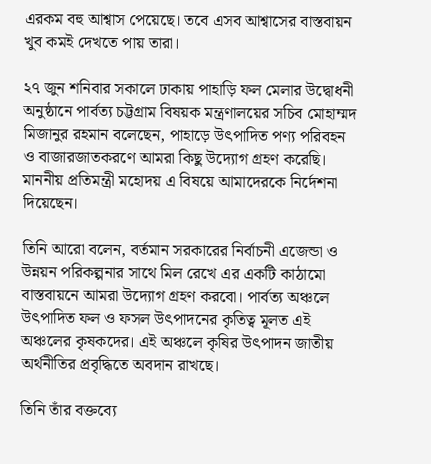এরকম বহু আশ্বাস পেয়েছে। তবে এসব আশ্বাসের বাস্তবায়ন খুব কমই দেখতে পায় তারা।

২৭ জুন শনিবার সকালে ঢাকায় পাহাড়ি ফল মেলার উদ্বোধনী অনুষ্ঠানে পার্বত্য চট্টগ্রাম বিষয়ক মন্ত্রণালয়ের সচিব মোহাম্মদ মিজানুর রহমান বলেছেন, পাহাড়ে উৎপাদিত পণ্য পরিবহন ও বাজারজাতকরণে আমরা কিছু উদ্যোগ গ্রহণ করেছি। মাননীয় প্রতিমন্ত্রী মহোদয় এ বিষয়ে আমাদেরকে নির্দেশনা দিয়েছেন।

তিনি আরো বলেন, বর্তমান সরকারের নির্বাচনী এজেন্ডা ও উন্নয়ন পরিকল্পনার সাথে মিল রেখে এর একটি কাঠামো বাস্তবায়নে আমরা উদ্যোগ গ্রহণ করবো। পার্বত্য অঞ্চলে উৎপাদিত ফল ও ফসল উৎপাদনের কৃতিত্ব মূলত এই অঞ্চলের কৃষকদের। এই অঞ্চলে কৃষির উৎপাদন জাতীয় অর্থনীতির প্রবৃদ্ধিতে অবদান রাখছে।

তিনি তাঁর বক্তব্যে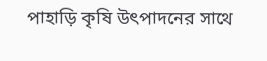পাহাড়ি কৃষি উৎপাদনের সাথে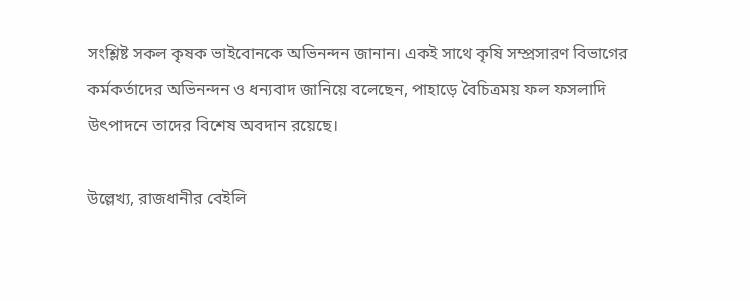সংশ্লিষ্ট সকল কৃষক ভাইবোনকে অভিনন্দন জানান। একই সাথে কৃষি সম্প্রসারণ বিভাগের কর্মকর্তাদের অভিনন্দন ও ধন্যবাদ জানিয়ে বলেছেন, পাহাড়ে বৈচিত্রময় ফল ফসলাদি উৎপাদনে তাদের বিশেষ অবদান রয়েছে।

উল্লেখ্য, রাজধানীর বেইলি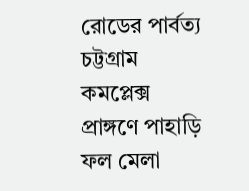রোডের পার্বত্য চট্টগ্রাম কমপ্লেক্স প্রাঙ্গণে পাহাড়ি ফল মেলা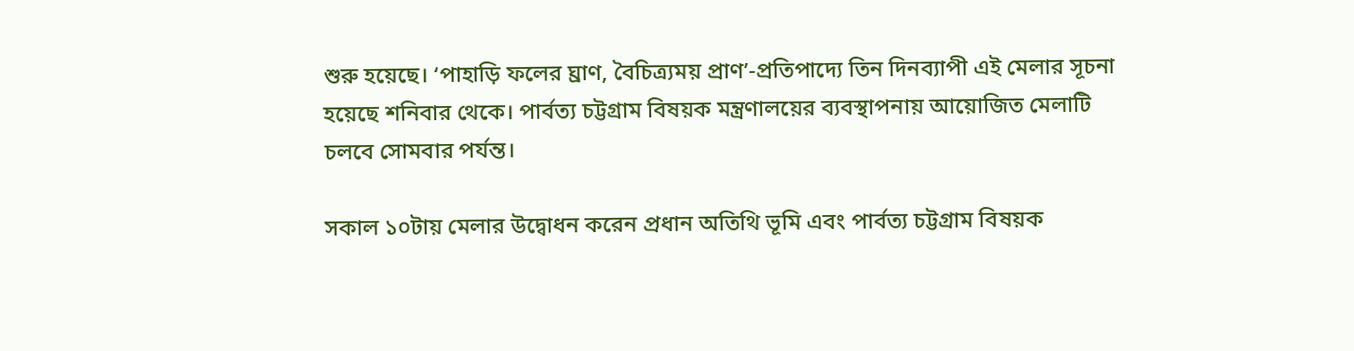শুরু হয়েছে। ‘পাহাড়ি ফলের ঘ্রাণ, বৈচিত্র্যময় প্রাণ’-প্রতিপাদ্যে তিন দিনব্যাপী এই মেলার সূচনা হয়েছে শনিবার থেকে। পার্বত্য চট্টগ্রাম বিষয়ক মন্ত্রণালয়ের ব্যবস্থাপনায় আয়োজিত মেলাটি চলবে সোমবার পর্যন্ত।

সকাল ১০টায় মেলার উদ্বোধন করেন প্রধান অতিথি ভূমি এবং পার্বত্য চট্টগ্রাম বিষয়ক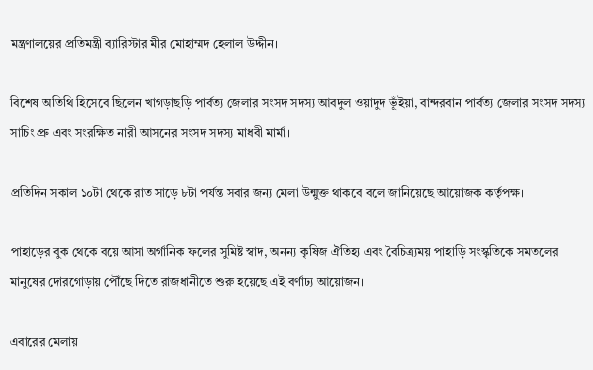মন্ত্রণালয়ের প্রতিমন্ত্রী ব্যারিস্টার মীর মোহাম্মদ হেলাল উদ্দীন।

বিশেষ অতিথি হিসেবে ছিলেন খাগড়াছড়ি পার্বত্য জেলার সংসদ সদস্য আবদুল ওয়াদুদ ভূঁইয়া, বান্দরবান পার্বত্য জেলার সংসদ সদস্য সাচিং প্রু এবং সংরক্ষিত নারী আসনের সংসদ সদস্য মাধবী মার্মা।

প্রতিদিন সকাল ১০টা থেকে রাত সাড়ে ৮টা পর্যন্ত সবার জন্য মেলা উন্মুক্ত থাকবে বলে জানিয়েছে আয়োজক কর্তৃপক্ষ।

পাহাড়ের বুক থেকে বয়ে আসা অর্গানিক ফলের সুমিষ্ট স্বাদ, অনন্য কৃষিজ ঐতিহ্য এবং বৈচিত্র্যময় পাহাড়ি সংস্কৃতিকে সমতলের মানুষের দোরগোড়ায় পৌঁছে দিতে রাজধানীতে শুরু হয়েছে এই বর্ণাঢ্য আয়োজন।

এবারের মেলায়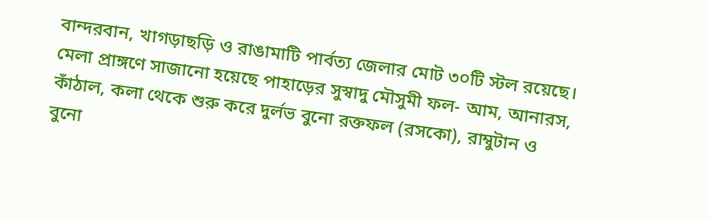বান্দরবান, খাগড়াছড়ি ও রাঙামাটি পার্বত্য জেলার মোট ৩০টি স্টল রয়েছে। মেলা প্রাঙ্গণে সাজানো হয়েছে পাহাড়ের সুস্বাদু মৌসুমী ফল- আম, আনারস, কাঁঠাল, কলা থেকে শুরু করে দুর্লভ বুনো রক্তফল (রসকো), রাম্বুটান ও বুনো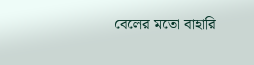বেলের মতো বাহারি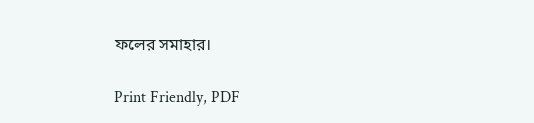ফলের সমাহার।

Print Friendly, PDF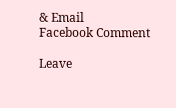& Email
Facebook Comment

Leave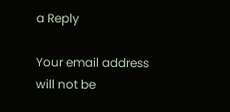a Reply

Your email address will not be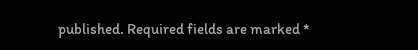published. Required fields are marked *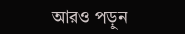আরও পড়ুন